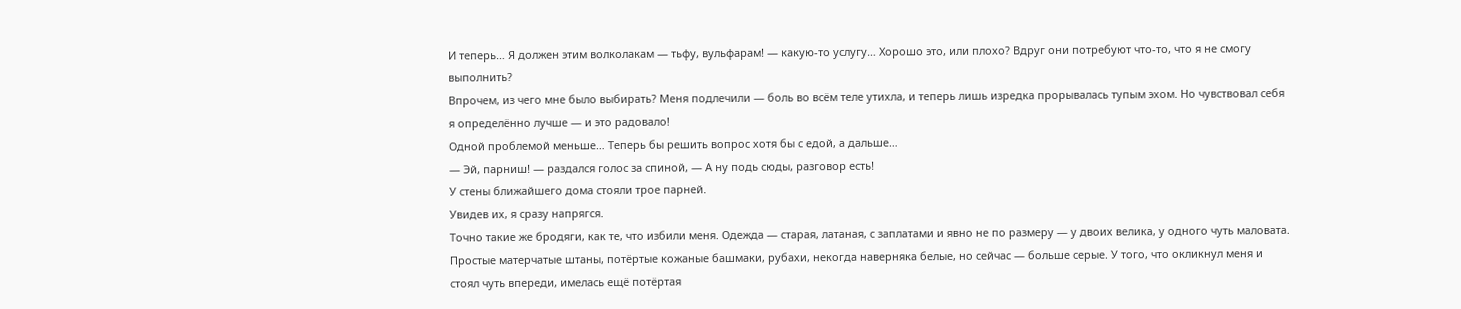И теперь… Я должен этим волколакам — тьфу, вульфарам! — какую-то услугу… Хорошо это, или плохо? Вдруг они потребуют что-то, что я не смогу выполнить?
Впрочем, из чего мне было выбирать? Меня подлечили — боль во всём теле утихла, и теперь лишь изредка прорывалась тупым эхом. Но чувствовал себя я определённо лучше — и это радовало!
Одной проблемой меньше… Теперь бы решить вопрос хотя бы с едой, а дальше…
— Эй, парниш! — раздался голос за спиной, — А ну подь сюды, разговор есть!
У стены ближайшего дома стояли трое парней.
Увидев их, я сразу напрягся.
Точно такие же бродяги, как те, что избили меня. Одежда — старая, латаная, с заплатами и явно не по размеру — у двоих велика, у одного чуть маловата. Простые матерчатые штаны, потёртые кожаные башмаки, рубахи, некогда наверняка белые, но сейчас — больше серые. У того, что окликнул меня и стоял чуть впереди, имелась ещё потёртая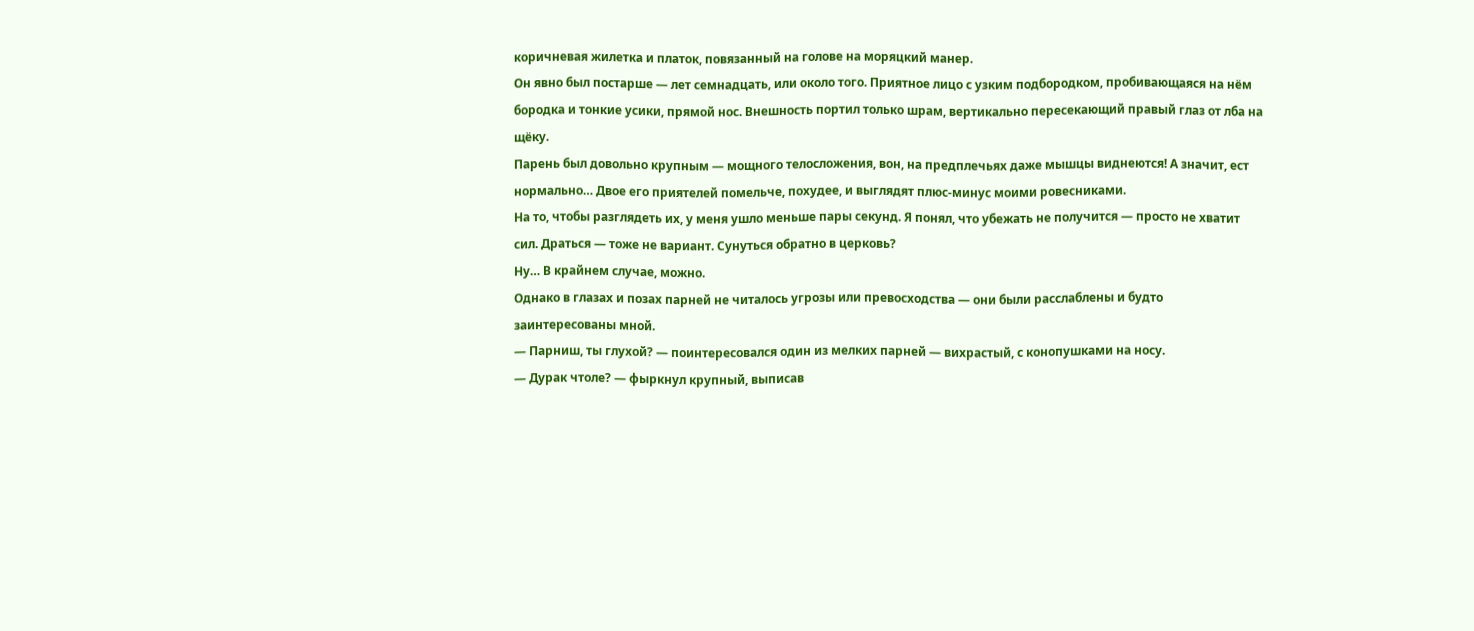коричневая жилетка и платок, повязанный на голове на моряцкий манер.
Он явно был постарше — лет семнадцать, или около того. Приятное лицо с узким подбородком, пробивающаяся на нём бородка и тонкие усики, прямой нос. Внешность портил только шрам, вертикально пересекающий правый глаз от лба на щёку.
Парень был довольно крупным — мощного телосложения, вон, на предплечьях даже мышцы виднеются! А значит, ест нормально… Двое его приятелей помельче, похудее, и выглядят плюс-минус моими ровесниками.
На то, чтобы разглядеть их, у меня ушло меньше пары секунд. Я понял, что убежать не получится — просто не хватит сил. Драться — тоже не вариант. Сунуться обратно в церковь?
Ну… В крайнем случае, можно.
Однако в глазах и позах парней не читалось угрозы или превосходства — они были расслаблены и будто заинтересованы мной.
— Парниш, ты глухой? — поинтересовался один из мелких парней — вихрастый, с конопушками на носу.
— Дурак чтоле? — фыркнул крупный, выписав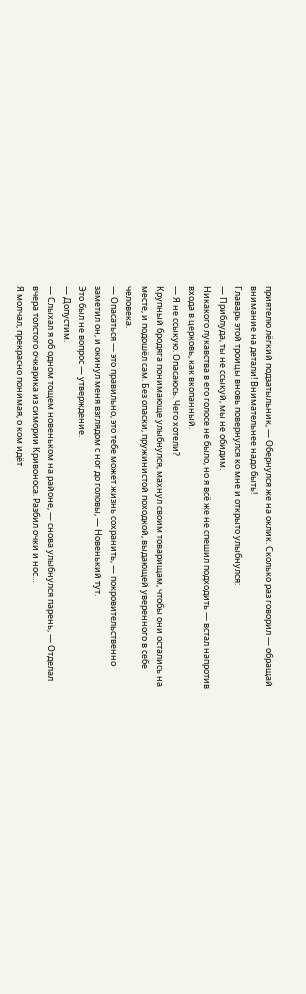приятелю лёгкий подзатыльник, — Обернулся же на оклик. Сколько раз говорил — обращай внимание на детали! Внимательнее надо быть!
Главарь этой троицы вновь повернулся ко мне и открыто улыбнулся:
— Приблуда, ты не ссыкуй, мы не обидим.
Никакого лукавства в его голосе не было, но я всё же не спешил подходить — встал напротив входа в церковь, как вкопанный.
— Я не ссыкую. Опасаюсь. Чего хотели?
Крупный бродяга понимающе улыбнулся, махнул своим товарищам, чтобы они остались на месте, и подошёл сам. Без опаски, пружинистой походкой, выдающей уверенного в себе человека.
— Опасаться — это правильно, это тебе может жизнь сохранить, — покровительственно заметил он, и окинул меня взглядом с ног до головы, — Новенький тут.
Это был не вопрос — утверждение.
— Допустим.
— Слыхал я об одном тощем новеньком на районе, — снова улыбнулся парень, — Отделал вчера толстого очкарика из симории Кривоноса. Разбил очки и нос…
Я молчал, прекрасно понимая, о ком идёт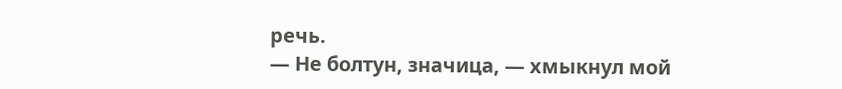речь.
— Не болтун, значица, — хмыкнул мой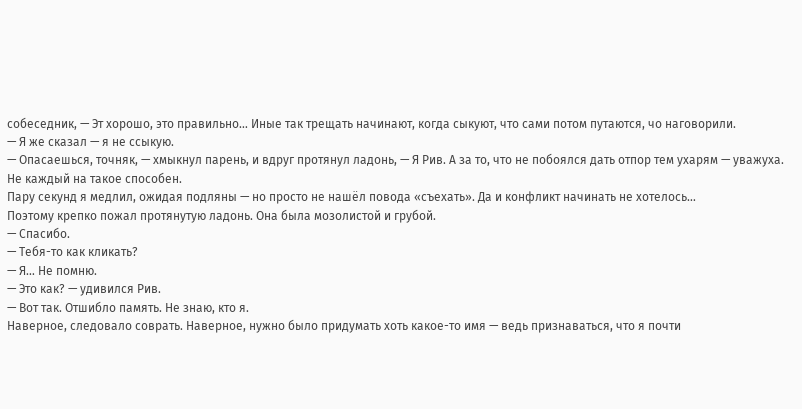собеседник, — Эт хорошо, это правильно… Иные так трещать начинают, когда сыкуют, что сами потом путаются, чо наговорили.
— Я же сказал — я не ссыкую.
— Опасаешься, точняк, — хмыкнул парень, и вдруг протянул ладонь, — Я Рив. А за то, что не побоялся дать отпор тем ухарям — уважуха. Не каждый на такое способен.
Пару секунд я медлил, ожидая подляны — но просто не нашёл повода «съехать». Да и конфликт начинать не хотелось…
Поэтому крепко пожал протянутую ладонь. Она была мозолистой и грубой.
— Спасибо.
— Тебя-то как кликать?
— Я… Не помню.
— Это как? — удивился Рив.
— Вот так. Отшибло память. Не знаю, кто я.
Наверное, следовало соврать. Наверное, нужно было придумать хоть какое-то имя — ведь признаваться, что я почти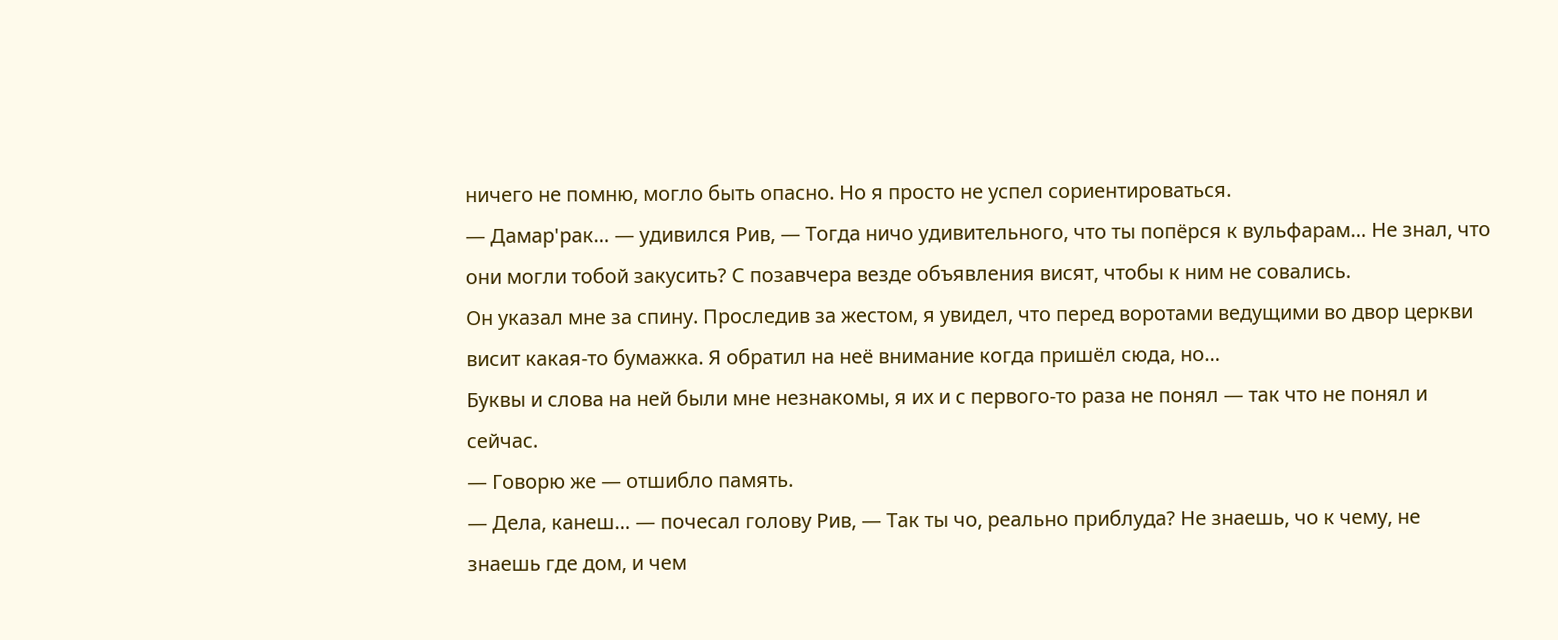ничего не помню, могло быть опасно. Но я просто не успел сориентироваться.
— Дамар'рак… — удивился Рив, — Тогда ничо удивительного, что ты попёрся к вульфарам… Не знал, что они могли тобой закусить? С позавчера везде объявления висят, чтобы к ним не совались.
Он указал мне за спину. Проследив за жестом, я увидел, что перед воротами ведущими во двор церкви висит какая-то бумажка. Я обратил на неё внимание когда пришёл сюда, но…
Буквы и слова на ней были мне незнакомы, я их и с первого-то раза не понял — так что не понял и сейчас.
— Говорю же — отшибло память.
— Дела, канеш… — почесал голову Рив, — Так ты чо, реально приблуда? Не знаешь, чо к чему, не знаешь где дом, и чем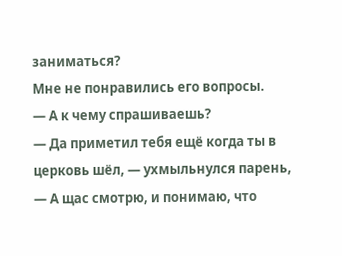заниматься?
Мне не понравились его вопросы.
— А к чему спрашиваешь?
— Да приметил тебя ещё когда ты в церковь шёл, — ухмыльнулся парень, — А щас смотрю, и понимаю, что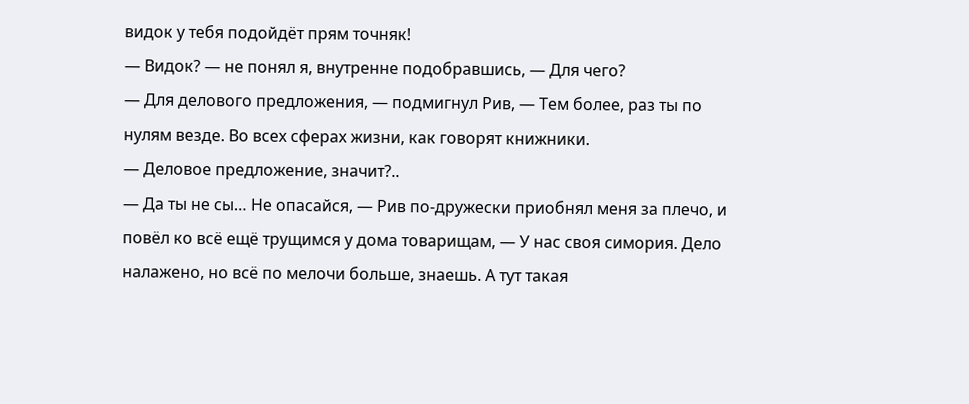видок у тебя подойдёт прям точняк!
— Видок? — не понял я, внутренне подобравшись, — Для чего?
— Для делового предложения, — подмигнул Рив, — Тем более, раз ты по нулям везде. Во всех сферах жизни, как говорят книжники.
— Деловое предложение, значит?..
— Да ты не сы… Не опасайся, — Рив по-дружески приобнял меня за плечо, и повёл ко всё ещё трущимся у дома товарищам, — У нас своя симория. Дело налажено, но всё по мелочи больше, знаешь. А тут такая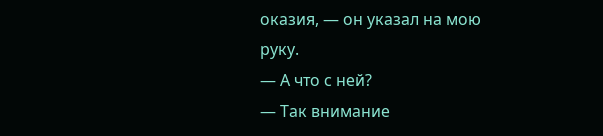оказия, — он указал на мою руку.
— А что с ней?
— Так внимание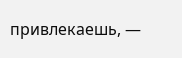привлекаешь, —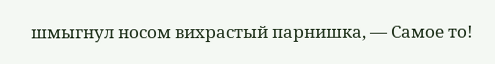шмыгнул носом вихрастый парнишка, — Самое то!